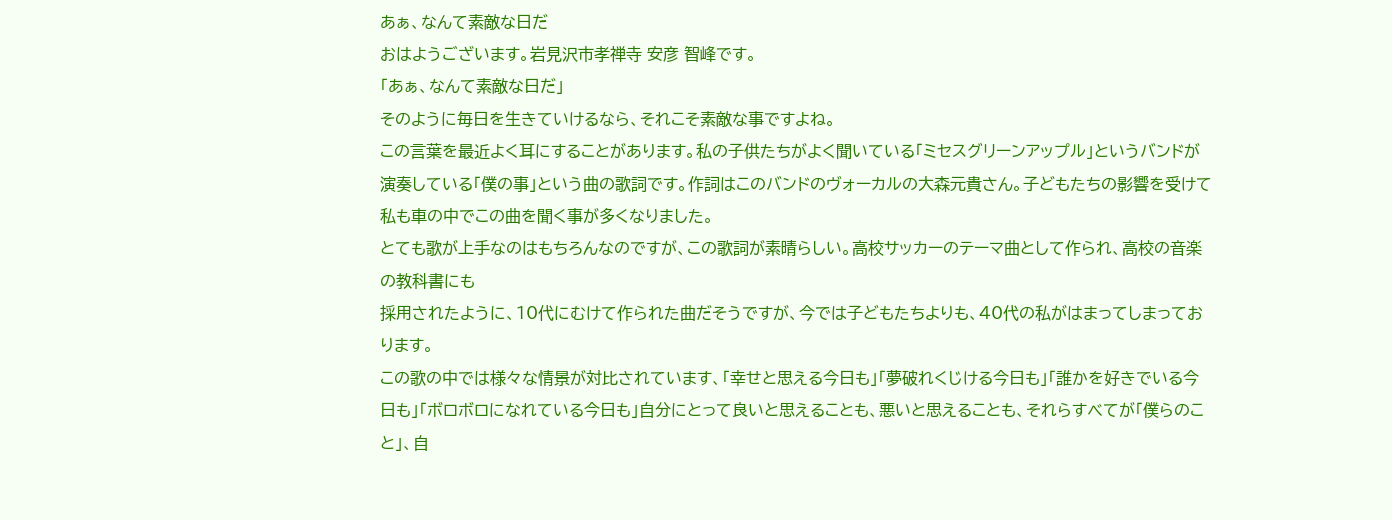あぁ、なんて素敵な日だ
おはようございます。岩見沢市孝禅寺 安彦 智峰です。
「あぁ、なんて素敵な日だ」
そのように毎日を生きていけるなら、それこそ素敵な事ですよね。
この言葉を最近よく耳にすることがあります。私の子供たちがよく聞いている「ミセスグリーンアップル」というバンドが演奏している「僕の事」という曲の歌詞です。作詞はこのバンドのヴォーカルの大森元貴さん。子どもたちの影響を受けて私も車の中でこの曲を聞く事が多くなりました。
とても歌が上手なのはもちろんなのですが、この歌詞が素晴らしい。高校サッカーのテーマ曲として作られ、高校の音楽の教科書にも
採用されたように、10代にむけて作られた曲だそうですが、今では子どもたちよりも、40代の私がはまってしまっております。
この歌の中では様々な情景が対比されています、「幸せと思える今日も」「夢破れくじける今日も」「誰かを好きでいる今日も」「ボロボロになれている今日も」自分にとって良いと思えることも、悪いと思えることも、それらすべてが「僕らのこと」、自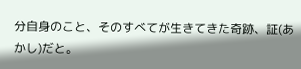分自身のこと、そのすべてが生きてきた奇跡、証(あかし)だと。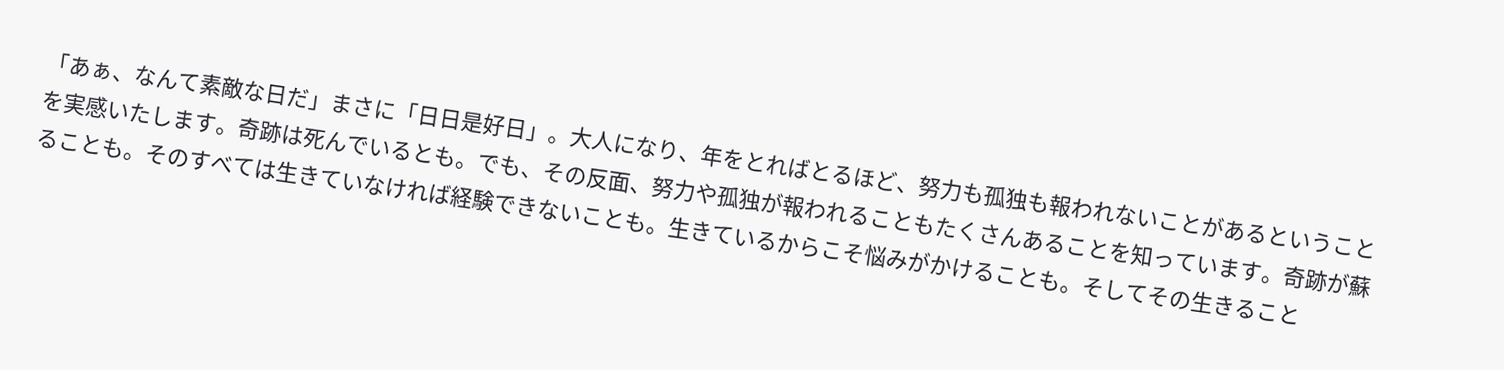「あぁ、なんて素敵な日だ」まさに「日日是好日」。大人になり、年をとればとるほど、努力も孤独も報われないことがあるということを実感いたします。奇跡は死んでいるとも。でも、その反面、努力や孤独が報われることもたくさんあることを知っています。奇跡が蘇ることも。そのすべては生きていなければ経験できないことも。生きているからこそ悩みがかけることも。そしてその生きること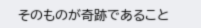そのものが奇跡であること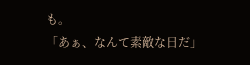も。
「あぁ、なんて素敵な日だ」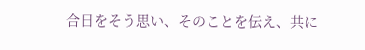合日をそう思い、そのことを伝え、共に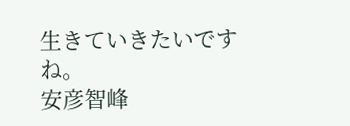生きていきたいですね。
安彦智峰